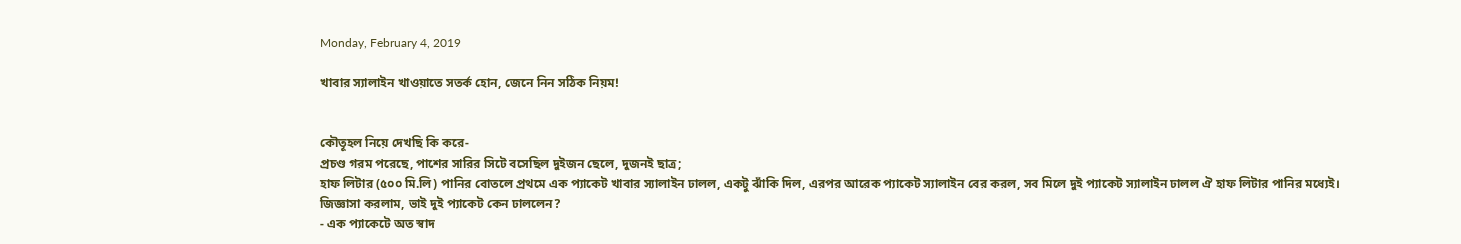Monday, February 4, 2019

খাবার স্যালাইন খাওয়াতে সতর্ক হোন, জেনে নিন সঠিক নিয়ম!


কৌতূহল নিয়ে দেখছি কি করে-
প্রচণ্ড গরম পরেছে, পাশের সারির সিটে বসেছিল দুইজন ছেলে, দুজনই ছাত্র;
হাফ লিটার (৫০০ মি.লি) পানির বোতলে প্রথমে এক প্যাকেট খাবার স্যালাইন ঢালল, একটু ঝাঁকি দিল, এরপর আরেক প্যাকেট স্যালাইন বের করল, সব মিলে দুই প্যাকেট স্যালাইন ঢালল ঐ হাফ লিটার পানির মধ্যেই।
জিজ্ঞাসা করলাম, ভাই দুই প্যাকেট কেন ঢাললেন?
- এক প্যাকেটে অত স্বাদ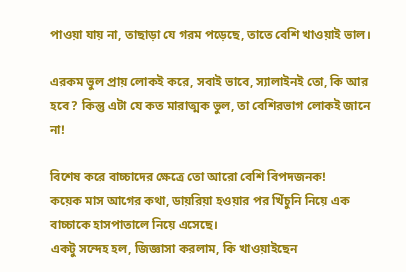পাওয়া যায় না, তাছাড়া যে গরম পড়েছে, তাতে বেশি খাওয়াই ভাল।

এরকম ভুল প্রায় লোকই করে, সবাই ভাবে, স্যালাইনই তো, কি আর হবে? কিন্তু এটা যে কত মারাত্মক ভুল, তা বেশিরভাগ লোকই জানে না!

বিশেষ করে বাচ্চাদের ক্ষেত্রে তো আরো বেশি বিপদজনক!
কয়েক মাস আগের কথা, ডায়রিয়া হওয়ার পর খিঁচুনি নিয়ে এক বাচ্চাকে হাসপাতালে নিয়ে এসেছে।
একটু সন্দেহ হল, জিজ্ঞাসা করলাম, কি খাওয়াইছেন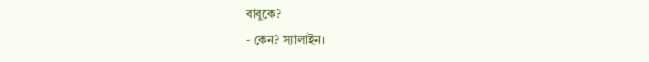বাবুকে?
- কেন? স্যালাইন।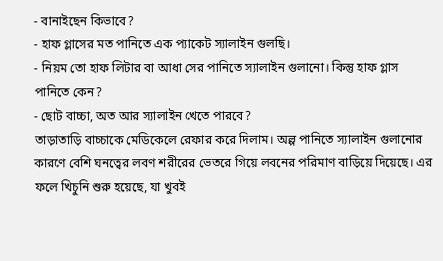- বানাইছেন কিভাবে?
- হাফ গ্লাসের মত পানিতে এক প্যাকেট স্যালাইন গুলছি।
- নিয়ম তো হাফ লিটার বা আধা সের পানিতে স্যালাইন গুলানো। কিন্তু হাফ গ্লাস পানিতে কেন?
- ছোট বাচ্চা, অত আর স্যালাইন খেতে পারবে?
তাড়াতাড়ি বাচ্চাকে মেডিকেলে রেফার করে দিলাম। অল্প পানিতে স্যালাইন গুলানোর কারণে বেশি ঘনত্বের লবণ শরীরের ভেতরে গিয়ে লবনের পরিমাণ বাড়িয়ে দিয়েছে। এর ফলে খিচুনি শুরু হয়েছে, যা খুবই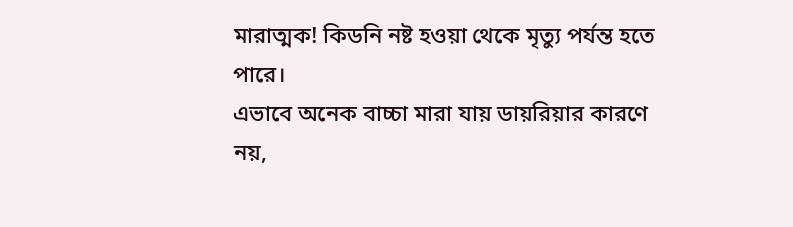মারাত্মক! কিডনি নষ্ট হওয়া থেকে মৃত্যু পর্যন্ত হতে পারে।
এভাবে অনেক বাচ্চা মারা যায় ডায়রিয়ার কারণে নয়,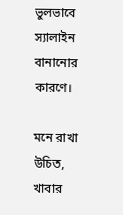ভুলভাবে স্যালাইন বানানোর কারণে।

মনে রাখা উচিত, খাবার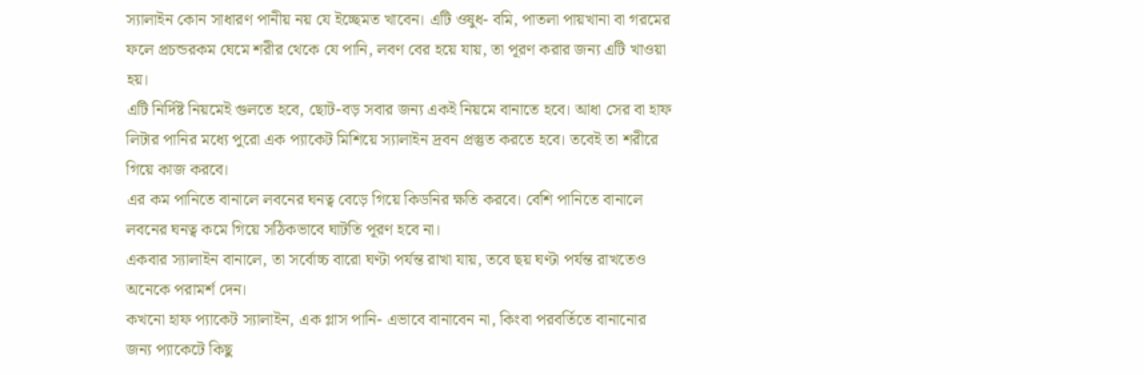স্যালাইন কোন সাধারণ পানীয় নয় যে ইচ্ছেমত খাবেন। এটি ওষুধ- বমি, পাতলা পায়খানা বা গরমের ফলে প্রচন্ডরকম ঘেমে শরীর থেকে যে পানি, লবণ বের হয়ে যায়, তা পূরণ করার জন্য এটি খাওয়া হয়।
এটি নির্দিষ্ট নিয়মেই গুলতে হবে, ছোট-বড় সবার জন্য একই নিয়মে বানাতে হবে। আধা সের বা হাফ লিটার পানির মধ্যে পুরো এক প্যাকেট মিশিয়ে স্যালাইন দ্রবন প্রস্তুত করতে হবে। তবেই তা শরীরে গিয়ে কাজ করবে।
এর কম পানিতে বানালে লবনের ঘনত্ব বেড়ে গিয়ে কিডনির ক্ষতি করবে। বেশি পানিতে বানালে লবনের ঘনত্ব কমে গিয়ে সঠিকভাবে ঘাটতি পূরণ হবে না।
একবার স্যালাইন বানালে, তা সর্বোচ্চ বারো ঘণ্টা পর্যন্ত রাখা যায়, তবে ছয় ঘণ্টা পর্যন্ত রাখতেও অনেকে পরামর্শ দেন।
কখনো হাফ প্যাকেট স্যালাইন, এক গ্লাস পানি- এভাবে বানাবেন না, কিংবা পরবর্তিতে বানানোর জন্য প্যাকেটে কিছু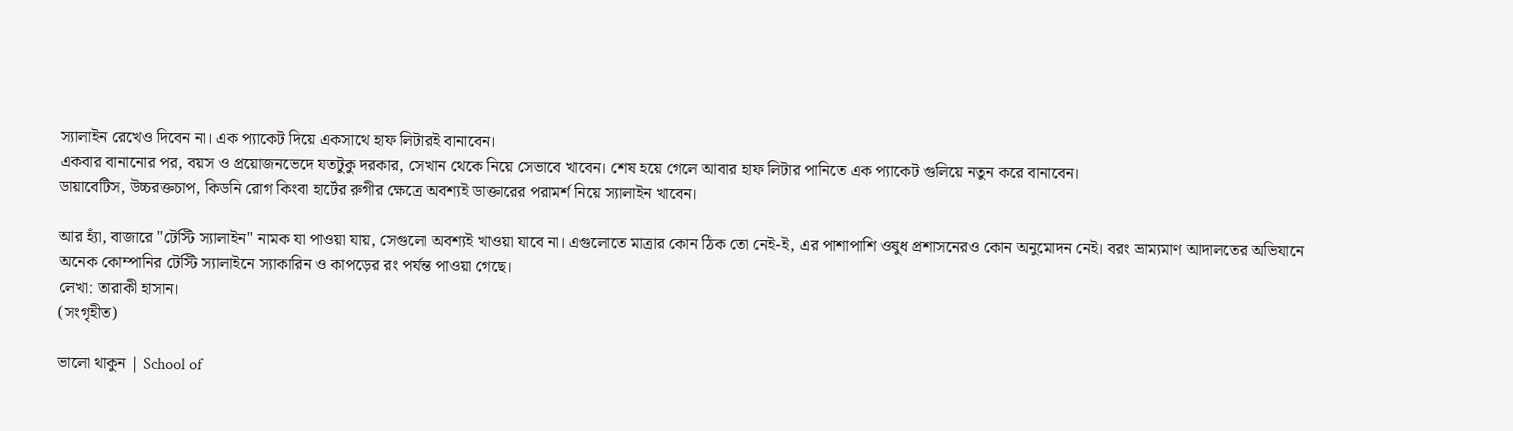স্যালাইন রেখেও দিবেন না। এক প্যাকেট দিয়ে একসাথে হাফ লিটারই বানাবেন।
একবার বানানোর পর, বয়স ও প্রয়োজনভেদে যতটুকু দরকার, সেখান থেকে নিয়ে সেভাবে খাবেন। শেষ হয়ে গেলে আবার হাফ লিটার পানিতে এক প্যাকেট গুলিয়ে নতুন করে বানাবেন।
ডায়াবেটিস, উচ্চরক্তচাপ, কিডনি রোগ কিংবা হার্টের রুগীর ক্ষেত্রে অবশ্যই ডাক্তারের পরামর্শ নিয়ে স্যালাইন খাবেন।

আর হ্যাঁ, বাজারে "টেস্টি স্যালাইন" নামক যা পাওয়া যায়, সেগুলো অবশ্যই খাওয়া যাবে না। এগুলোতে মাত্রার কোন ঠিক তো নেই-ই, এর পাশাপাশি ওষুধ প্রশাসনেরও কোন অনুমোদন নেই। বরং ভ্রাম্যমাণ আদালতের অভিযানে অনেক কোম্পানির টেস্টি স্যালাইনে স্যাকারিন ও কাপড়ের রং পর্যন্ত পাওয়া গেছে।
লেখা: তারাকী হাসান।
(সংগৃহীত)

ভালো থাকুন | School of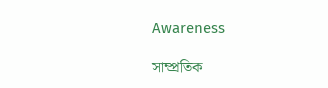Awareness

সাম্প্রতিক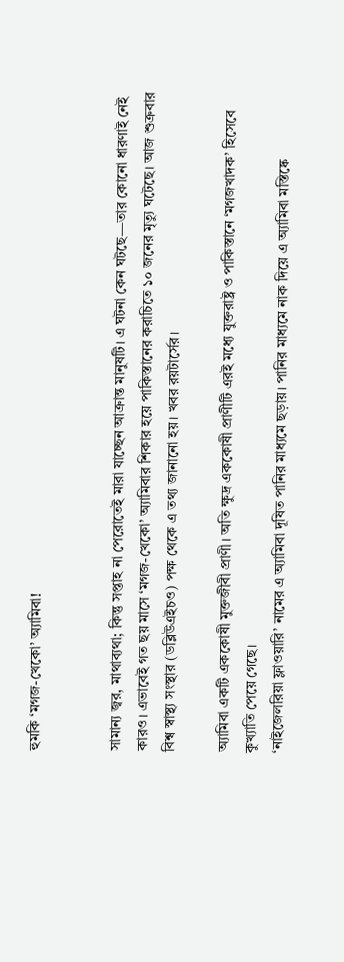হুমকি ‘মগজ-খেকো’ অ্যামিবা!


সামান্য জ্বর, মাথাব্যথা; কিন্তু সপ্তাহ না পেরোতেই মারা যাচ্ছেন আক্রান্ত মানুষটি। এ ঘটনা কেন ঘটছে—তার কোনো ধারণাই নেই কারও। এভাবেই গত ছয় মাসে ‘মগজ-খেকো’ অ্যামিবার শিকার হয়ে পাকিস্তানের করাচিতে ১০ জনের মৃত্যু ঘটেছে। আজ শুক্রবার বিশ্ব স্বাস্থ্য সংস্থার (ডব্লিউএইচও) পক্ষ থেকে এ তথ্য জানানো হয়। খবর রয়টার্সের।

অ্যামিবা একটি এককোষী মুক্তজীবী প্রাণী। অতি ক্ষুদ্র এককোষী প্রাণীটি এরই মধ্যে যুক্তরাষ্ট্র ও পাকিস্তানে ‘মগজখাদক’ হিসেবে কুখ্যাতি পেয়ে গেছে।
‘নাইজেলরিয়া ফ্লাওয়ারি’ নামের এ অ্যামিবা দূষিত পানির মাধ্যমে ছড়ায়। পানির মাধ্যমে নাক দিয়ে এ অ্যামিবা মস্তিষ্কে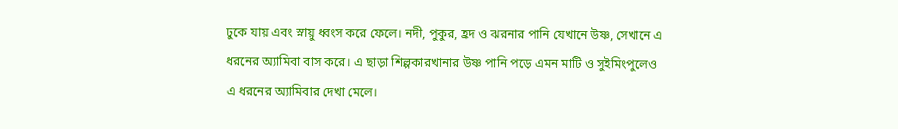ঢুকে যায় এবং স্নায়ু ধ্বংস করে ফেলে। নদী, পুকুর, হ্রদ ও ঝরনার পানি যেখানে উষ্ণ, সেখানে এ ধরনের অ্যামিবা বাস করে। এ ছাড়া শিল্পকারখানার উষ্ণ পানি পড়ে এমন মাটি ও সুইমিংপুলেও এ ধরনের অ্যামিবার দেখা মেলে।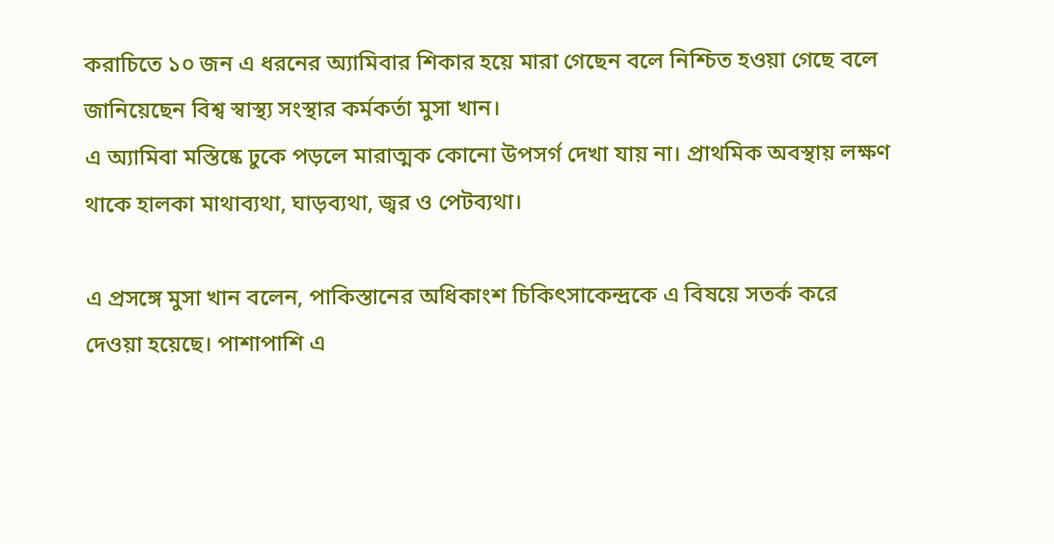করাচিতে ১০ জন এ ধরনের অ্যামিবার শিকার হয়ে মারা গেছেন বলে নিশ্চিত হওয়া গেছে বলে জানিয়েছেন বিশ্ব স্বাস্থ্য সংস্থার কর্মকর্তা মুসা খান।
এ অ্যামিবা মস্তিষ্কে ঢুকে পড়লে মারাত্মক কোনো উপসর্গ দেখা যায় না। প্রাথমিক অবস্থায় লক্ষণ থাকে হালকা মাথাব্যথা, ঘাড়ব্যথা, জ্বর ও পেটব্যথা।

এ প্রসঙ্গে মুসা খান বলেন, পাকিস্তানের অধিকাংশ চিকিৎসাকেন্দ্রকে এ বিষয়ে সতর্ক করে দেওয়া হয়েছে। পাশাপাশি এ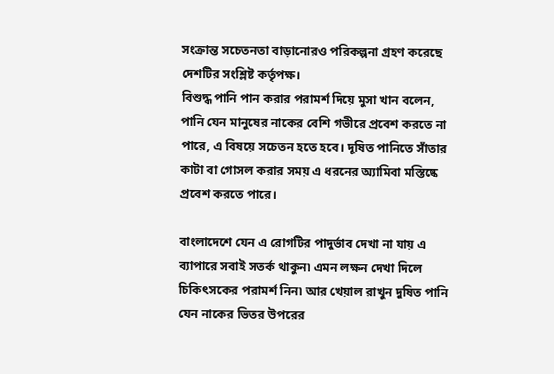সংক্রান্ত সচেতনতা বাড়ানোরও পরিকল্পনা গ্রহণ করেছে দেশটির সংশ্লিষ্ট কর্তৃপক্ষ।
বিশুদ্ধ পানি পান করার পরামর্শ দিয়ে মুসা খান বলেন, পানি যেন মানুষের নাকের বেশি গভীরে প্রবেশ করতে না পারে, এ বিষয়ে সচেতন হতে হবে। দূষিত পানিতে সাঁতার কাটা বা গোসল করার সময় এ ধরনের অ্যামিবা মস্তিষ্কে প্রবেশ করতে পারে।

বাংলাদেশে যেন এ রোগটির পাদুর্ভাব দেখা না যায় এ ব্যাপারে সবাই সতর্ক থাকুন৷ এমন লক্ষন দেখা দিলে চিকিৎসকের পরামর্শ নিন৷ আর খেয়াল রাখুন দুষিত পানি যেন নাকের ভিতর উপরের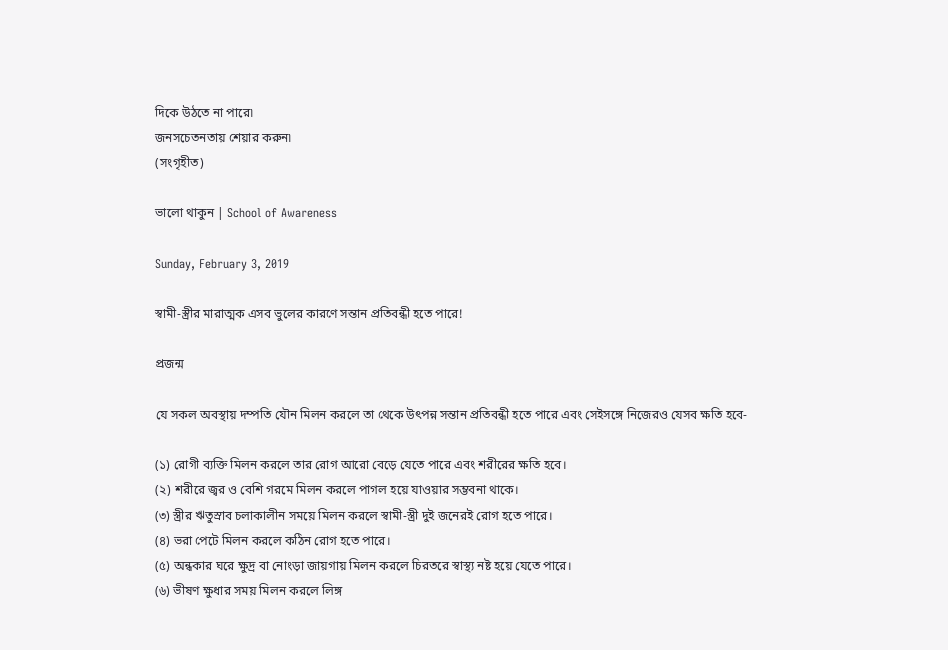দিকে উঠতে না পারে৷
জনসচেতনতায় শেয়ার করুন৷
(সংগৃহীত)

ভালো থাকুন | School of Awareness

Sunday, February 3, 2019

স্বামী-স্ত্রীর মারাত্মক এসব ভুলের কারণে সন্তান প্রতিবন্ধী হতে পারে!

প্রজন্ম

যে সকল অবস্থায় দম্পতি যৌন মিলন করলে তা থেকে উৎপন্ন সন্তান প্রতিবন্ধী হতে পারে এবং সেইসঙ্গে নিজেরও যেসব ক্ষতি হবে-

(১) রোগী ব্যক্তি মিলন করলে তার রোগ আরো বেড়ে যেতে পারে এবং শরীরের ক্ষতি হবে।
(২) শরীরে জ্বর ও বেশি গরমে মিলন করলে পাগল হয়ে যাওয়ার সম্ভবনা থাকে।
(৩) স্ত্রীর ঋতুস্রাব চলাকালীন সময়ে মিলন করলে স্বামী-স্ত্রী দুই জনেরই রোগ হতে পারে।
(৪) ভরা পেটে মিলন করলে কঠিন রোগ হতে পারে।
(৫) অন্ধকার ঘরে ক্ষুদ্র বা নোংড়া জায়গায় মিলন করলে চিরতরে স্বাস্থ্য নষ্ট হয়ে যেতে পারে।
(৬) ভীষণ ক্ষুধার সময় মিলন করলে লিঙ্গ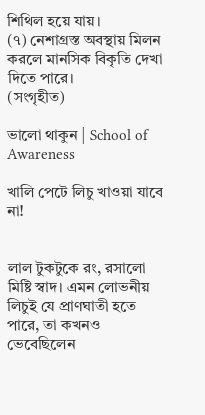শিথিল হয়ে যায়।
(৭) নেশাগ্রস্ত অবস্থায় মিলন করলে মানসিক বিকৃতি দেখা দিতে পারে।
(সংগৃহীত)

ভালো থাকুন | School of Awareness

খালি পেটে লিচু খাওয়া যাবে না!


লাল টুকটুকে রং, রসালো মিষ্টি স্বাদ। এমন লোভনীয় লিচুই যে প্রাণঘাতী হতে পারে, তা কখনও ভেবেছিলেন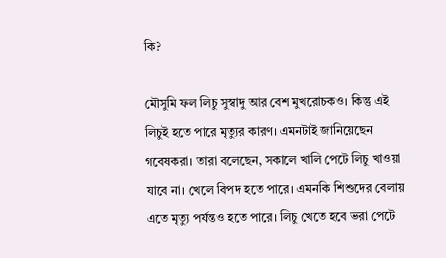কি?

মৌসুমি ফল লিচু সুস্বাদু আর বেশ মুখরোচকও। কিন্তু এই লিচুই হতে পারে মৃত্যুর কারণ। এমনটাই জানিয়েছেন গবেষকরা। তারা বলেছেন, সকালে খালি পেটে লিচু খাওয়া যাবে না। খেলে বিপদ হতে পারে। এমনকি শিশুদের বেলায় এতে মৃত্যু পর্যন্তও হতে পারে। লিচু খেতে হবে ভরা পেটে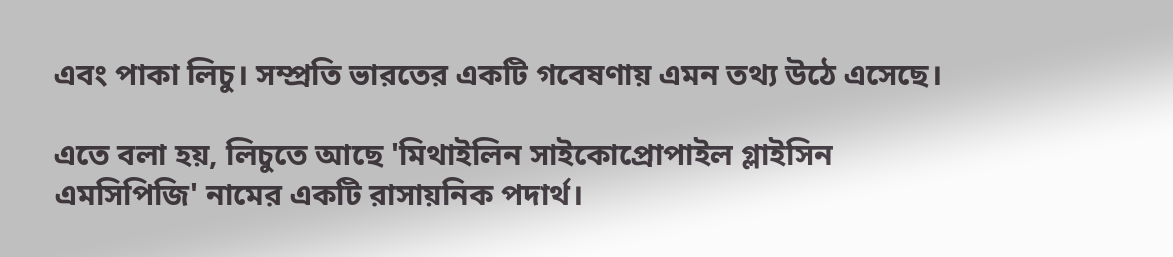এবং পাকা লিচু। সম্প্রতি ভারতের একটি গবেষণায় এমন তথ্য উঠে এসেছে।

এতে বলা হয়, লিচুতে আছে 'মিথাইলিন সাইকোপ্রোপাইল গ্লাইসিন এমসিপিজি' নামের একটি রাসায়নিক পদার্থ।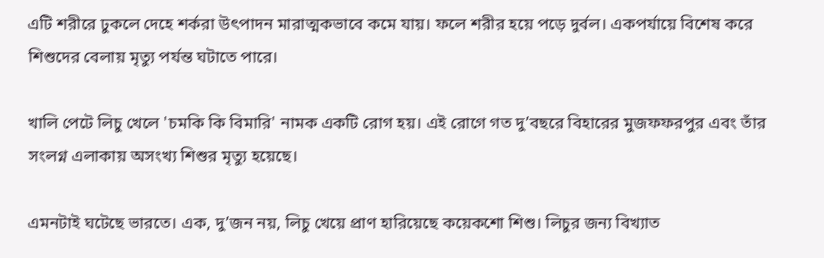এটি শরীরে ঢুকলে দেহে শর্করা উৎপাদন মারাত্মকভাবে কমে যায়। ফলে শরীর হয়ে পড়ে দুর্বল। একপর্যায়ে বিশেষ করে শিশুদের বেলায় মৃত্যু পর্যন্ত ঘটাতে পারে।

খালি পেটে লিচু খেলে 'চমকি কি বিমারি' নামক একটি রোগ হয়। এই রোগে গত দু’বছরে বিহারের মুজফফরপুর এবং তাঁর সংলগ্ন এলাকায় অসংখ্য শিশুর মৃত্যু হয়েছে।

এমনটাই ঘটেছে ভারতে। এক, দু’জন নয়, লিচু খেয়ে প্রাণ হারিয়েছে কয়েকশো শিশু। লিচুর জন্য বিখ্যাত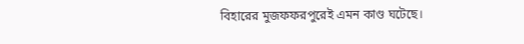বিহারের মুজফফরপুরেই এমন কাণ্ড ঘটেছে।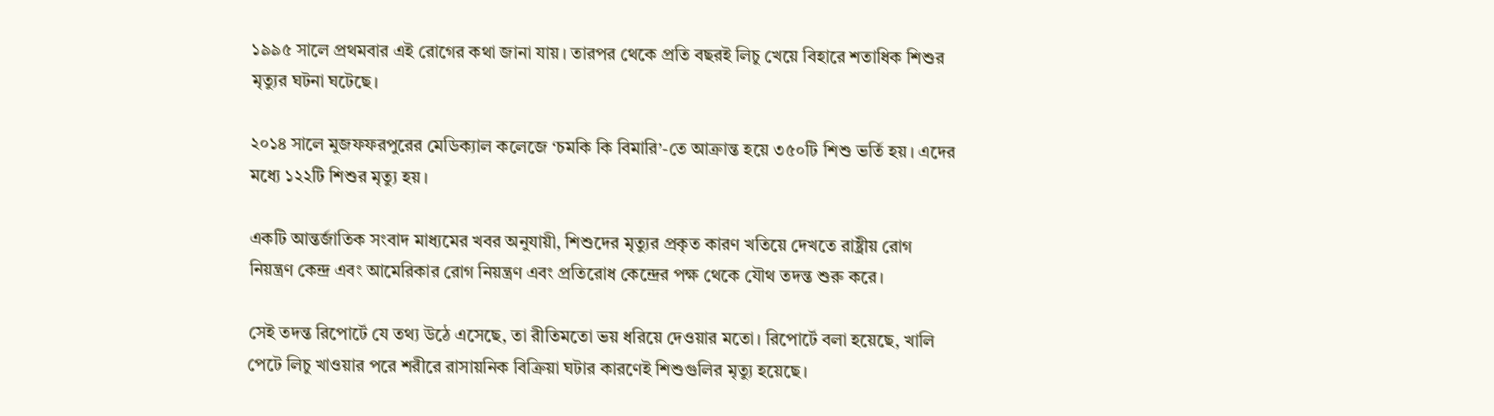১৯৯৫ সালে প্রথমবার এই রোগের কথা জানা যায়। তারপর থেকে প্রতি বছরই লিচু খেয়ে বিহারে শতাধিক শিশুর মৃত্যুর ঘটনা ঘটেছে।

২০১৪ সালে মুজফফরপুরের মেডিক্যাল কলেজে ‘চমকি কি বিমারি’-তে আক্রান্ত হয়ে ৩৫০টি শিশু ভর্তি হয়। এদের মধ্যে ১২২টি শিশুর মৃত্যু হয়।

একটি আন্তর্জাতিক সংবাদ মাধ্যমের খবর অনুযায়ী, শিশুদের মৃত্যুর প্রকৃত কারণ খতিয়ে দেখতে রাষ্ট্রীয় রোগ নিয়ন্ত্রণ কেন্দ্র এবং আমেরিকার রোগ নিয়ন্ত্রণ এবং প্রতিরোধ কেন্দ্রের পক্ষ থেকে যৌথ তদন্ত শুরু করে।

সেই তদন্ত রিপোর্টে যে তথ্য উঠে এসেছে, তা রীতিমতো ভয় ধরিয়ে দেওয়ার মতো। রিপোর্টে বলা হয়েছে, খালি পেটে লিচু খাওয়ার পরে শরীরে রাসায়নিক বিক্রিয়া ঘটার কারণেই শিশুগুলির মৃত্যু হয়েছে।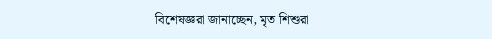বিশেষজ্ঞরা জানাচ্ছেন, মৃত শিশুরা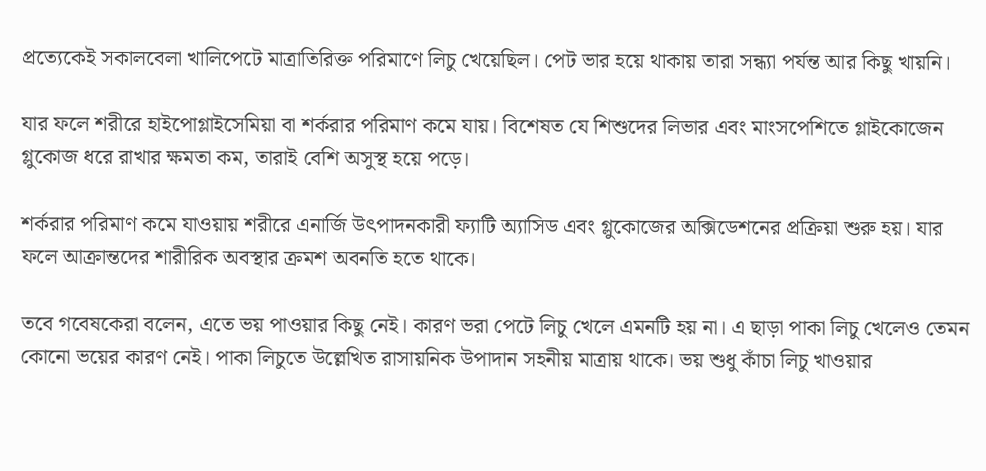প্রত্যেকেই সকালবেলা খালিপেটে মাত্রাতিরিক্ত পরিমাণে লিচু খেয়েছিল। পেট ভার হয়ে থাকায় তারা সন্ধ্যা পর্যন্ত আর কিছু খায়নি।

যার ফলে শরীরে হাইপোগ্লাইসেমিয়া বা শর্করার পরিমাণ কমে যায়। বিশেষত যে শিশুদের লিভার এবং মাংসপেশিতে গ্লাইকোজেন গ্লুকোজ ধরে রাখার ক্ষমতা কম, তারাই বেশি অসুস্থ হয়ে পড়ে।

শর্করার পরিমাণ কমে যাওয়ায় শরীরে এনার্জি উৎপাদনকারী ফ্যাটি অ্যাসিড এবং গ্লুকোজের অক্সিডেশনের প্রক্রিয়া শুরু হয়। যার ফলে আক্রান্তদের শারীরিক অবস্থার ক্রমশ অবনতি হতে থাকে।

তবে গবেষকেরা বলেন, এতে ভয় পাওয়ার কিছু নেই। কারণ ভরা পেটে লিচু খেলে এমনটি হয় না। এ ছাড়া পাকা লিচু খেলেও তেমন কোনো ভয়ের কারণ নেই। পাকা লিচুতে উল্লেখিত রাসায়নিক উপাদান সহনীয় মাত্রায় থাকে। ভয় শুধু কাঁচা লিচু খাওয়ার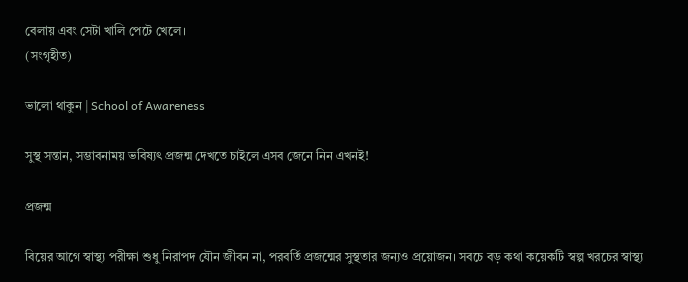বেলায় এবং সেটা খালি পেটে খেলে।
(সংগৃহীত)

ভালো থাকুন | School of Awareness

সুস্থ সন্তান, সম্ভাবনাময় ভবিষ্যৎ প্রজন্ম দেখতে চাইলে এসব জেনে নিন এখনই!

প্রজন্ম

বিয়ের আগে স্বাস্থ্য পরীক্ষা শুধু নিরাপদ যৌন জীবন না, পরবর্তি প্রজন্মের সুস্থতার জন্যও প্রয়োজন। সবচে বড় কথা কয়েকটি স্বল্প খরচের স্বাস্থ্য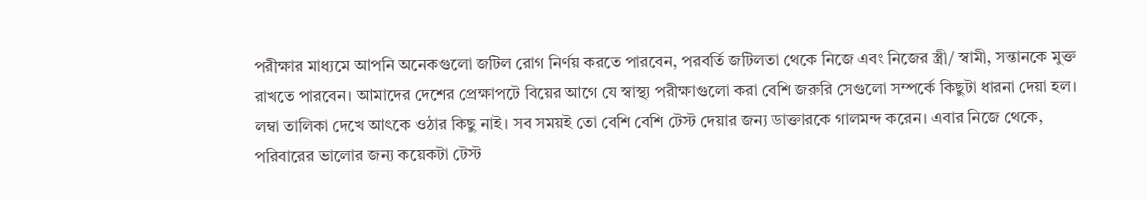পরীক্ষার মাধ্যমে আপনি অনেকগুলো জটিল রোগ নির্ণয় করতে পারবেন, পরবর্তি জটিলতা থেকে নিজে এবং নিজের স্ত্রী/ স্বামী, সন্তানকে মুক্ত রাখতে পারবেন। আমাদের দেশের প্রেক্ষাপটে বিয়ের আগে যে স্বাস্থ্য পরীক্ষাগুলো করা বেশি জরুরি সেগুলো সম্পর্কে কিছুটা ধারনা দেয়া হল। লম্বা তালিকা দেখে আৎকে ওঠার কিছু নাই। সব সময়ই তো বেশি বেশি টেস্ট দেয়ার জন্য ডাক্তারকে গালমন্দ করেন। এবার নিজে থেকে, পরিবারের ভালোর জন্য কয়েকটা টেস্ট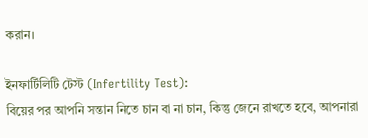করান।

ইনফার্টিলিটি টেস্ট (Infertility Test):
বিয়ের পর আপনি সন্তান নিতে চান বা না চান, কিন্তু জেনে রাখতে হবে, আপনারা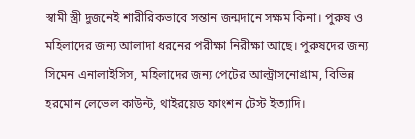স্বামী স্ত্রী দুজনেই শারীরিকভাবে সন্তান জন্মদানে সক্ষম কিনা। পুরুষ ও মহিলাদের জন্য আলাদা ধরনের পরীক্ষা নিরীক্ষা আছে। পুরুষদের জন্য সিমেন এনালাইসিস, মহিলাদের জন্য পেটের আল্ট্রাসনোগ্রাম, বিভিন্ন হরমোন লেভেল কাউন্ট, থাইরয়েড ফাংশন টেস্ট ইত্যাদি।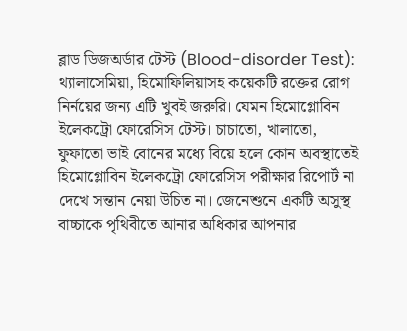ব্লাড ডিজঅর্ডার টেস্ট (Blood-disorder Test):
থ্যালাসেমিয়া, হিমোফিলিয়াসহ কয়েকটি রক্তের রোগ নির্নয়ের জন্য এটি খুবই জরুরি। যেমন হিমোগ্লোবিন ইলেকট্রো ফোরেসিস টেস্ট। চাচাতো, খালাতো, ফুফাতো ভাই বোনের মধ্যে বিয়ে হলে কোন অবস্থাতেই হিমোগ্লোবিন ইলেকট্রো ফোরেসিস পরীক্ষার রিপোর্ট না দেখে সন্তান নেয়া উচিত না। জেনেশুনে একটি অসুস্থ বাচ্চাকে পৃথিবীতে আনার অধিকার আপনার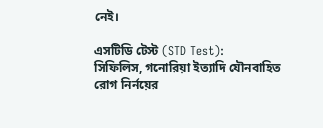নেই।

এসটিডি টেস্ট (STD Test):
সিফিলিস, গনোরিয়া ইত্যাদি যৌনবাহিত রোগ নির্নয়ের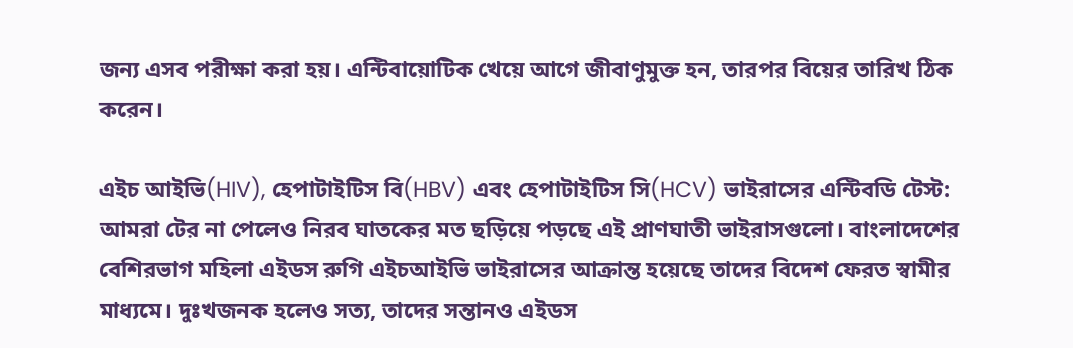জন্য এসব পরীক্ষা করা হয়। এন্টিবায়োটিক খেয়ে আগে জীবাণুমুক্ত হন, তারপর বিয়ের তারিখ ঠিক করেন।

এইচ আইভি(HIV), হেপাটাইটিস বি(HBV) এবং হেপাটাইটিস সি(HCV) ভাইরাসের এন্টিবডি টেস্ট:
আমরা টের না পেলেও নিরব ঘাতকের মত ছড়িয়ে পড়ছে এই প্রাণঘাতী ভাইরাসগুলো। বাংলাদেশের বেশিরভাগ মহিলা এইডস রুগি এইচআইভি ভাইরাসের আক্রান্ত হয়েছে তাদের বিদেশ ফেরত স্বামীর মাধ্যমে। দুঃখজনক হলেও সত্য, তাদের সন্তানও এইডস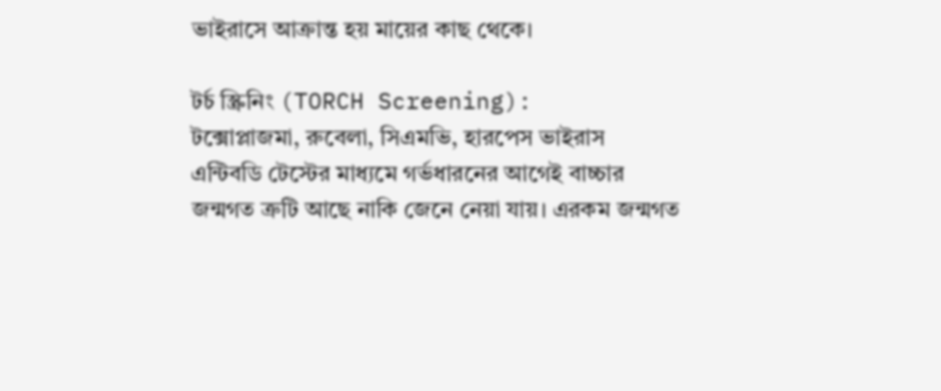ভাইরাসে আক্রান্ত হয় মায়ের কাছ থেকে।

টর্চ স্ক্রিনিং (TORCH Screening):
টক্সোপ্লাজমা, রুবেলা, সিএমভি, হারপেস ভাইরাস এন্টিবডি টেস্টের মাধ্যমে গর্ভধারনের আগেই বাচ্চার জন্মগত ত্রুটি আছে নাকি জেনে নেয়া যায়। এরকম জন্মগত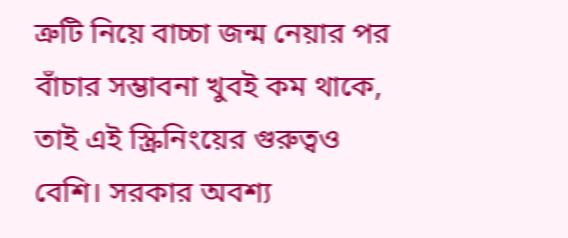ত্রুটি নিয়ে বাচ্চা জন্ম নেয়ার পর বাঁচার সম্ভাবনা খুবই কম থাকে, তাই এই স্ক্রিনিংয়ের গুরুত্বও বেশি। সরকার অবশ্য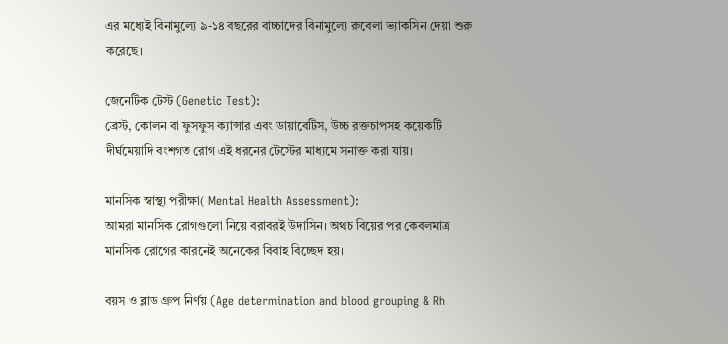এর মধ্যেই বিনামুল্যে ৯-১৪ বছরের বাচ্চাদের বিনামুল্যে রুবেলা ভ্যাকসিন দেয়া শুরু করেছে।

জেনেটিক টেস্ট (Genetic Test):
ব্রেস্ট, কোলন বা ফুসফুস ক্যান্সার এবং ডায়াবেটিস, উচ্চ রক্তচাপসহ কয়েকটি দীর্ঘমেয়াদি বংশগত রোগ এই ধরনের টেস্টের মাধ্যমে সনাক্ত করা যায়।

মানসিক স্বাস্থ্য পরীক্ষা( Mental Health Assessment):
আমরা মানসিক রোগগুলো নিয়ে বরাবরই উদাসিন। অথচ বিয়ের পর কেবলমাত্র মানসিক রোগের কারনেই অনেকের বিবাহ বিচ্ছেদ হয়।

বয়স ও ব্লাড গ্রুপ নির্ণয় (Age determination and blood grouping & Rh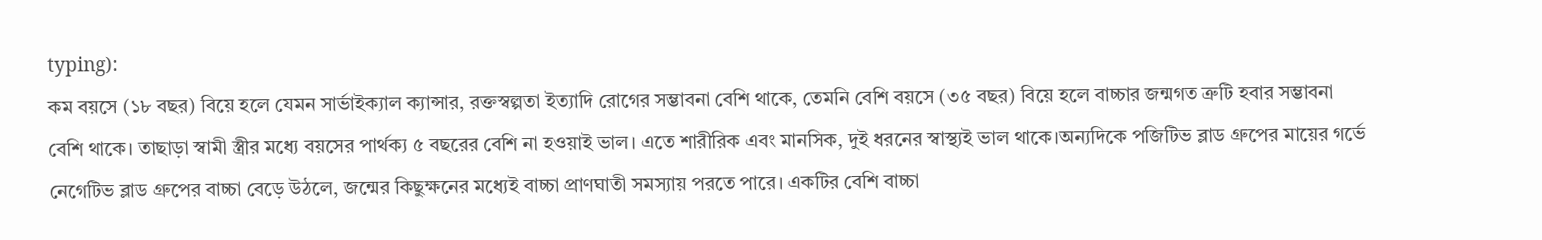typing):
কম বয়সে (১৮ বছর) বিয়ে হলে যেমন সার্ভাইক্যাল ক্যান্সার, রক্তস্বল্পতা ইত্যাদি রোগের সম্ভাবনা বেশি থাকে, তেমনি বেশি বয়সে (৩৫ বছর) বিয়ে হলে বাচ্চার জন্মগত ত্রুটি হবার সম্ভাবনা বেশি থাকে। তাছাড়া স্বামী স্ত্রীর মধ্যে বয়সের পার্থক্য ৫ বছরের বেশি না হওয়াই ভাল। এতে শারীরিক এবং মানসিক, দুই ধরনের স্বাস্থ্যই ভাল থাকে।অন্যদিকে পজিটিভ ব্লাড গ্রুপের মায়ের গর্ভে নেগেটিভ ব্লাড গ্রুপের বাচ্চা বেড়ে উঠলে, জন্মের কিছুক্ষনের মধ্যেই বাচ্চা প্রাণঘাতী সমস্যায় পরতে পারে। একটির বেশি বাচ্চা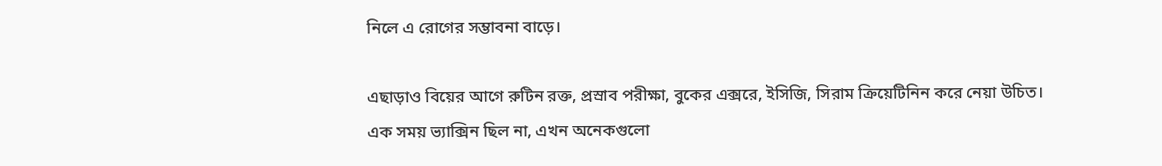নিলে এ রোগের সম্ভাবনা বাড়ে।

এছাড়াও বিয়ের আগে রুটিন রক্ত, প্রস্রাব পরীক্ষা, বুকের এক্সরে, ইসিজি, সিরাম ক্রিয়েটিনিন করে নেয়া উচিত।
এক সময় ভ্যাক্সিন ছিল না, এখন অনেকগুলো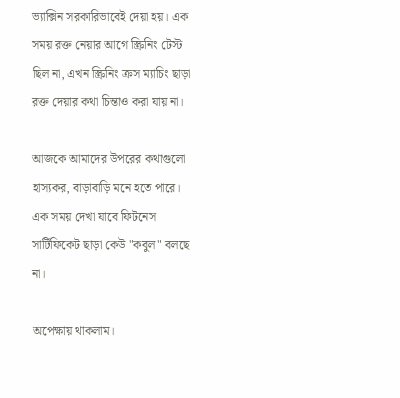ভ্যাক্সিন সরকারিভাবেই দেয়া হয়। এক সময় রক্ত নেয়ার আগে স্ক্রিনিং টেস্ট ছিল না, এখন স্ক্রিনিং ক্রস ম্যাচিং ছাড়া রক্ত দেয়ার কথা চিন্তাও করা যায় না।

আজকে আমাদের উপরের কথাগুলো হাস্যকর, বাড়াবাড়ি মনে হতে পারে। এক সময় দেখা যাবে ফিটনেস সার্টিফিকেট ছাড়া কেউ "কবুল" বলছে না।

অপেক্ষায় থাকলাম।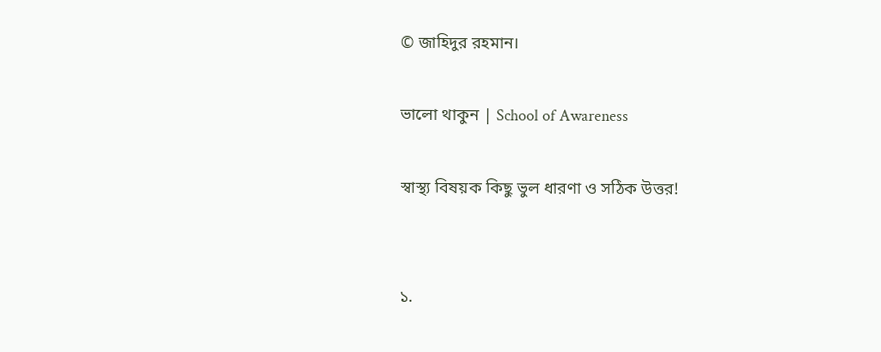© জাহিদুর রহমান।

ভালো থাকুন | School of Awareness

স্বাস্থ্য বিষয়ক কিছু ভুল ধারণা ও সঠিক উত্তর!


১.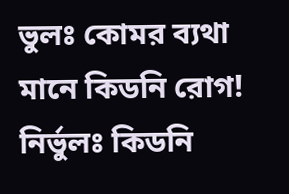ভুলঃ কোমর ব্যথা মানে কিডনি রোগ!
নির্ভুলঃ কিডনি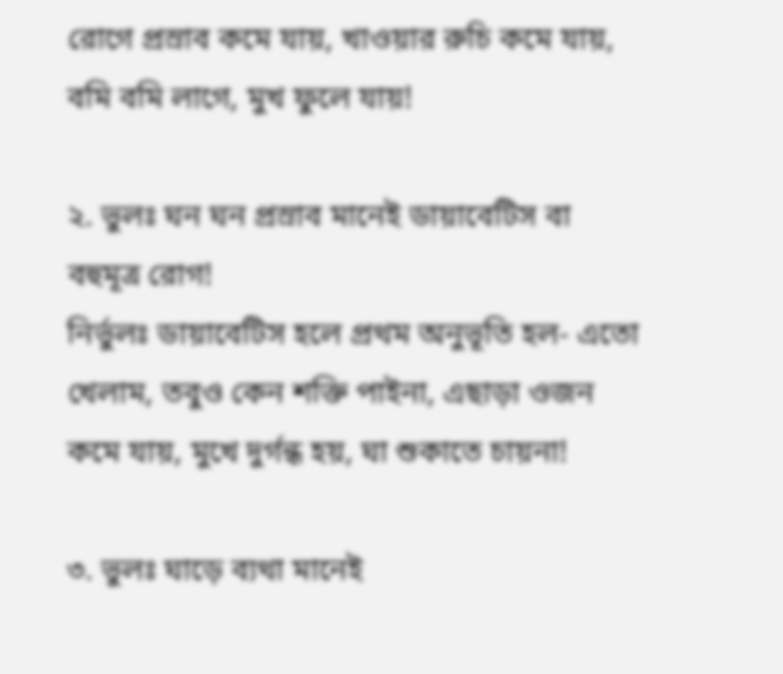রোগে প্রস্রাব কমে যায়, খাওয়ার রুচি কমে যায়, বমি বমি লাগে, মুখ ফুলে যায়!

২. ভুলঃ ঘন ঘন প্রস্রাব মানেই ডায়াবেটিস বা বহুমূত্র রোগ!
নির্ভুলঃ ডায়াবেটিস হলে প্রথম অনুভূতি হল- এতো খেলাম, তবুও কেন শক্তি পাইনা, এছাড়া ওজন কমে যায়, মুখে দুর্গন্ধ হয়, ঘা শুকাতে চায়না!

৩. ভুলঃ ঘাড়ে ব্যথা মানেই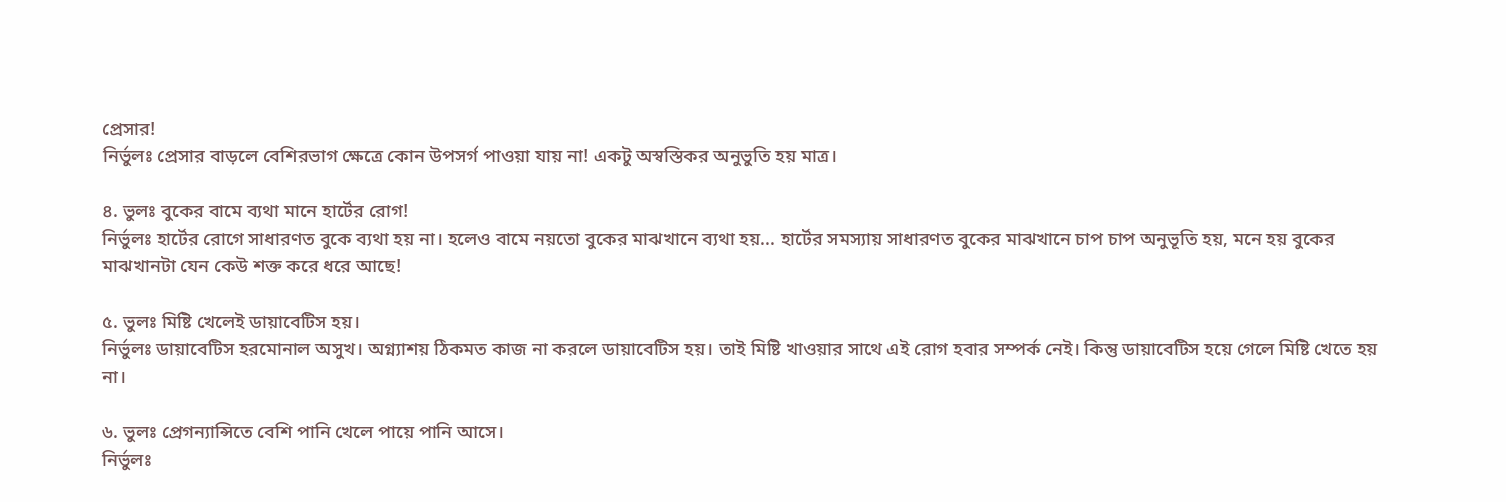প্রেসার!
নির্ভুলঃ প্রেসার বাড়লে বেশিরভাগ ক্ষেত্রে কোন উপসর্গ পাওয়া যায় না! একটু অস্বস্তিকর অনুভুতি হয় মাত্র।

৪. ভুলঃ বুকের বামে ব্যথা মানে হার্টের রোগ!
নির্ভুলঃ হার্টের রোগে সাধারণত বুকে ব্যথা হয় না। হলেও বামে নয়তো বুকের মাঝখানে ব্যথা হয়... হার্টের সমস্যায় সাধারণত বুকের মাঝখানে চাপ চাপ অনুভূতি হয়, মনে হয় বুকের মাঝখানটা যেন কেউ শক্ত করে ধরে আছে!

৫. ভুলঃ মিষ্টি খেলেই ডায়াবেটিস হয়।
নির্ভুলঃ ডায়াবেটিস হরমোনাল অসুখ। অগ্ন্যাশয় ঠিকমত কাজ না করলে ডায়াবেটিস হয়। তাই মিষ্টি খাওয়ার সাথে এই রোগ হবার সম্পর্ক নেই। কিন্তু ডায়াবেটিস হয়ে গেলে মিষ্টি খেতে হয় না।

৬. ভুলঃ প্রেগন্যান্সিতে বেশি পানি খেলে পায়ে পানি আসে।
নির্ভুলঃ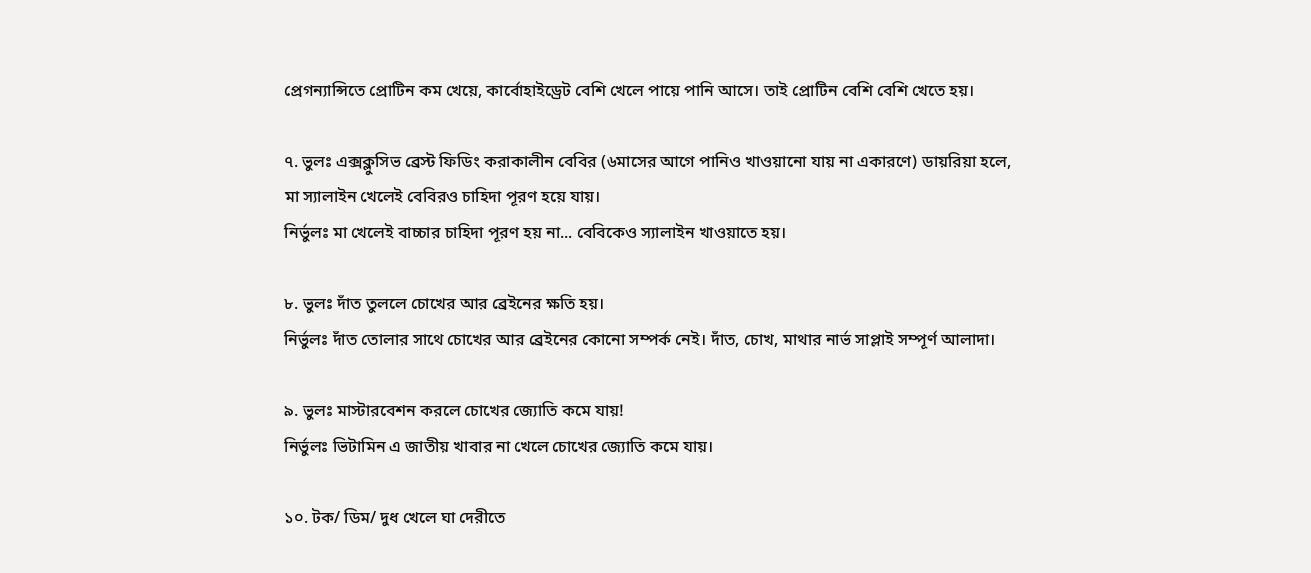প্রেগন্যান্সিতে প্রোটিন কম খেয়ে, কার্বোহাইড্রেট বেশি খেলে পায়ে পানি আসে। তাই প্রোটিন বেশি বেশি খেতে হয়।

৭. ভুলঃ এক্সক্লুসিভ ব্রেস্ট ফিডিং করাকালীন বেবির (৬মাসের আগে পানিও খাওয়ানো যায় না একারণে) ডায়রিয়া হলে, মা স্যালাইন খেলেই বেবিরও চাহিদা পূরণ হয়ে যায়।
নির্ভুলঃ মা খেলেই বাচ্চার চাহিদা পূরণ হয় না... বেবিকেও স্যালাইন খাওয়াতে হয়।

৮. ভুলঃ দাঁত তুললে চোখের আর ব্রেইনের ক্ষতি হয়।
নির্ভুলঃ দাঁত তোলার সাথে চোখের আর ব্রেইনের কোনো সম্পর্ক নেই। দাঁত, চোখ, মাথার নার্ভ সাপ্লাই সম্পূর্ণ আলাদা।

৯. ভুলঃ মাস্টারবেশন করলে চোখের জ্যোতি কমে যায়!
নির্ভুলঃ ভিটামিন এ জাতীয় খাবার না খেলে চোখের জ্যোতি কমে যায়।

১০. টক/ ডিম/ দুধ খেলে ঘা দেরীতে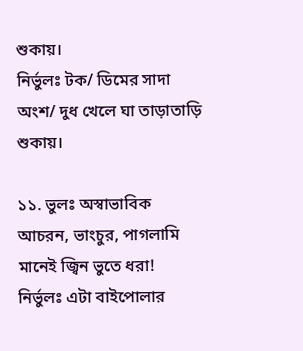শুকায়।
নির্ভুলঃ টক/ ডিমের সাদা অংশ/ দুধ খেলে ঘা তাড়াতাড়ি শুকায়।

১১. ভুলঃ অস্বাভাবিক আচরন, ভাংচুর, পাগলামি মানেই জ্বিন ভুতে ধরা!
নির্ভুলঃ এটা বাইপোলার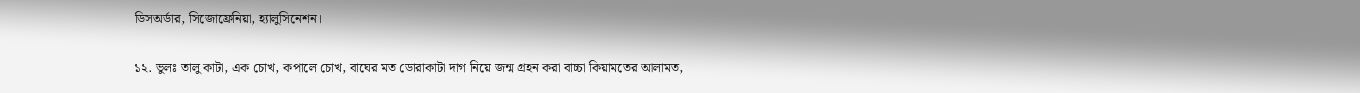ডিসঅর্ডার, সিজোফ্রেনিয়া, হ্যালুসিনেশন।

১২. ভুলঃ তালু কাটা, এক চোখ, কপালে চোখ, বাঘের মত ডোরাকাটা দাগ নিয়ে জন্ম গ্রহন করা বাচ্চা কিয়ামতের আলামত,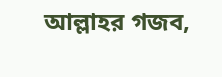আল্লাহর গজব,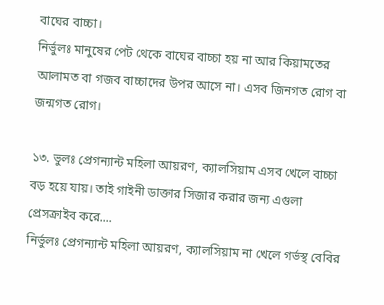বাঘের বাচ্চা।
নির্ভুলঃ মানুষের পেট থেকে বাঘের বাচ্চা হয় না আর কিয়ামতের আলামত বা গজব বাচ্চাদের উপর আসে না। এসব জিনগত রোগ বা জন্মগত রোগ।

১৩. ভুলঃ প্রেগন্যান্ট মহিলা আয়রণ, ক্যালসিয়াম এসব খেলে বাচ্চা বড় হয়ে যায়। তাই গাইনী ডাক্তার সিজার করার জন্য এগুলা প্রেসক্রাইব করে....
নির্ভুলঃ প্রেগন্যান্ট মহিলা আয়রণ, ক্যালসিয়াম না খেলে গর্ভস্থ বেবির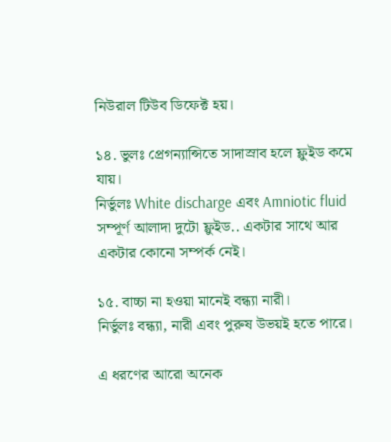নিউরাল টিউব ডিফেক্ট হয়।

১৪. ভুলঃ প্রেগন্যান্সিতে সাদাস্রাব হলে ফ্লুইড কমে যায়।
নির্ভুলঃ White discharge এবং Amniotic fluid সম্পূর্ণ আলাদা দুটো ফ্লুইড.. একটার সাথে আর একটার কোনো সম্পর্ক নেই।

১৫. বাচ্চা না হওয়া মানেই বন্ধ্যা নারী।
নির্ভুলঃ বন্ধ্যা, নারী এবং পুরুষ উভয়ই হতে পারে।

এ ধরণের আরো অনেক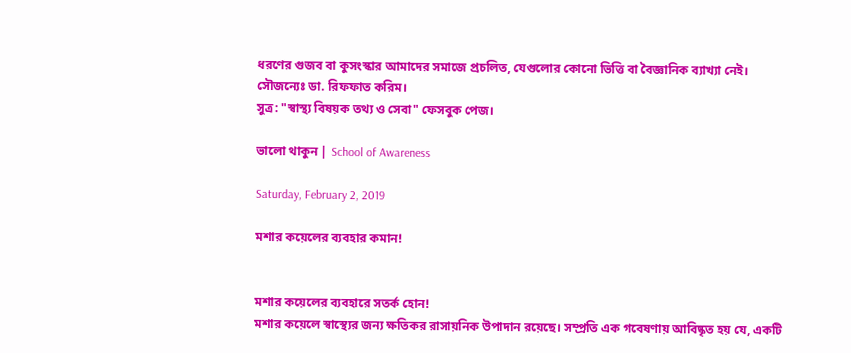ধরণের গুজব বা কুসংস্কার আমাদের সমাজে প্রচলিত, যেগুলোর কোনো ভিত্তি বা বৈজ্ঞানিক ব্যাখ্যা নেই।
সৌজন্যেঃ ডা. রিফফাত করিম।
সুত্র: "স্বাস্থ্য বিষয়ক তথ্য ও সেবা" ফেসবুক পেজ।

ভালো থাকুন | School of Awareness

Saturday, February 2, 2019

মশার কয়েলের ব্যবহার কমান!


মশার কয়েলের ব্যবহারে সতর্ক হোন!
মশার কয়েলে স্বাস্থ্যের জন্য ক্ষতিকর রাসায়নিক উপাদান রয়েছে। সম্প্রতি এক গবেষণায় আবিষ্কৃত হয় যে, একটি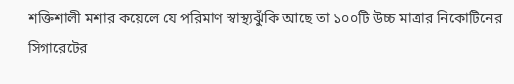শক্তিশালী মশার কয়েলে যে পরিমাণ স্বাস্থ্যঝুঁকি আছে তা ১০০টি উচ্চ মাত্রার নিকোটিনের সিগারেটের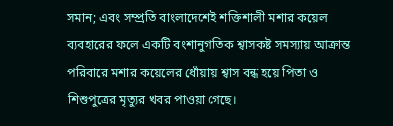সমান; এবং সম্প্রতি বাংলাদেশেই শক্তিশালী মশার কয়েল ব্যবহারের ফলে একটি বংশানুগতিক শ্বাসকষ্ট সমস্যায় আক্রান্ত পরিবারে মশার কয়েলের ধোঁয়ায় শ্বাস বন্ধ হয়ে পিতা ও শিশুপুত্রের মৃত্যুর খবর পাওয়া গেছে।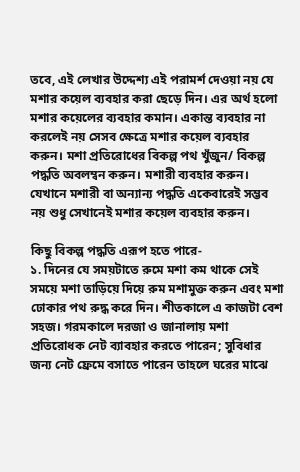তবে, এই লেখার উদ্দেশ্য এই পরামর্শ দেওয়া নয় যে মশার কয়েল ব্যবহার করা ছেড়ে দিন। এর অর্থ হলো মশার কয়েলের ব্যবহার কমান। একান্ত ব্যবহার না করলেই নয় সেসব ক্ষেত্রে মশার কয়েল ব্যবহার করুন। মশা প্রতিরোধের বিকল্প পথ খুঁজুন/ বিকল্প পদ্ধতি অবলম্বন করুন। মশারী ব্যবহার করুন। যেখানে মশারী বা অন্যান্য পদ্ধতি একেবারেই সম্ভব নয় শুধু সেখানেই মশার কয়েল ব্যবহার করুন।

কিছু বিকল্প পদ্ধতি এরূপ হতে পারে-
১. দিনের যে সময়টাতে রুমে মশা কম থাকে সেই সময়ে মশা তাড়িয়ে দিয়ে রুম মশামুক্ত করুন এবং মশা ঢোকার পথ রুদ্ধ করে দিন। শীতকালে এ কাজটা বেশ সহজ। গরমকালে দরজা ও জানালায় মশা প্রতিরোধক নেট ব্যাবহার করতে পারেন; সুবিধার জন্য নেট ফ্রেমে বসাতে পারেন তাহলে ঘরের মাঝে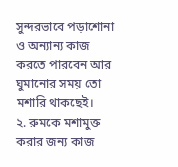সুন্দরভাবে পড়াশোনা ও অন্যান্য কাজ করতে পারবেন আর ঘুমানোর সময় তো মশারি থাকছেই।
২. রুমকে মশামুক্ত করার জন্য কাজ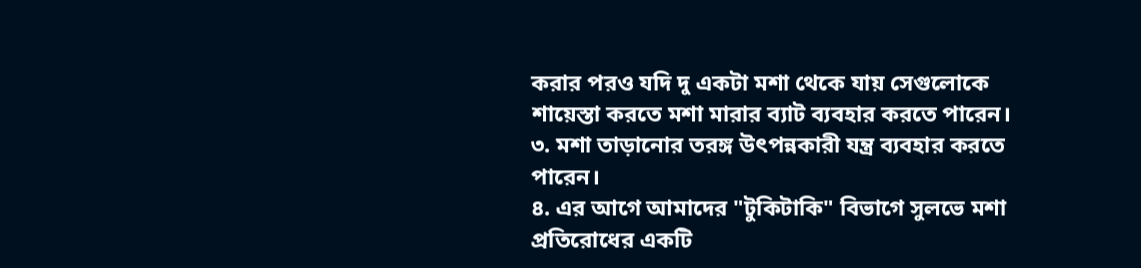করার পরও যদি দু একটা মশা থেকে যায় সেগুলোকে শায়েস্তা করতে মশা মারার ব্যাট ব্যবহার করতে পারেন।
৩. মশা তাড়ানোর তরঙ্গ উৎপন্নকারী যন্ত্র ব্যবহার করতে পারেন।
৪. এর আগে আমাদের "টুকিটাকি" বিভাগে সুলভে মশা প্রতিরোধের একটি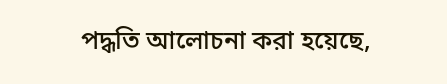পদ্ধতি আলোচনা করা হয়েছে,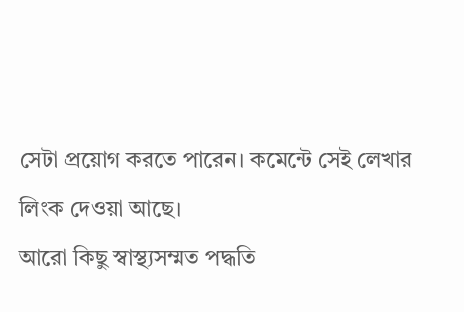সেটা প্রয়োগ করতে পারেন। কমেন্টে সেই লেখার লিংক দেওয়া আছে।
আরো কিছু স্বাস্থ্যসম্মত পদ্ধতি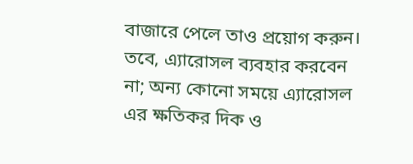বাজারে পেলে তাও প্রয়োগ করুন। তবে, এ্যারোসল ব্যবহার করবেন না; অন্য কোনো সময়ে এ্যারোসল এর ক্ষতিকর দিক ও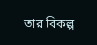তার বিকল্প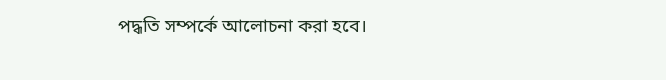পদ্ধতি সম্পর্কে আলোচনা করা হবে।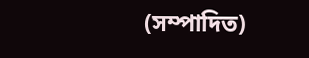(সম্পাদিত)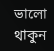ভালো থাকুন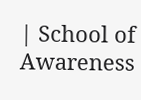| School of Awareness